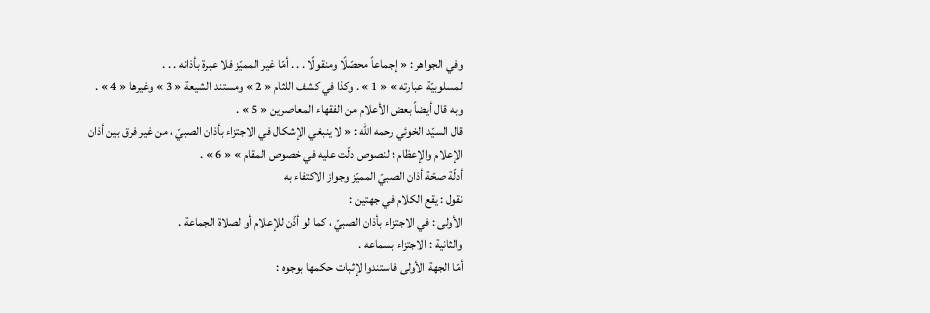وفي الجواهر : « إجماعاً محصّلًا ومنقولًا . . . أمّا غير المميّز فلا عبرة بأذانه . . .
لمسلوبيّة عبارته » « 1 » . وكذا في كشف اللثام « 2 » ومستند الشيعة « 3 » وغيرها « 4 » .
وبه قال أيضاً بعض الأعلام من الفقهاء المعاصرين « 5 » .
قال السيّد الخوئي رحمه الله : « لا ينبغي الإشكال في الاجتزاء بأذان الصبيّ ، من غير فرق بين أذان الإعلام والإعظام ؛ لنصوص دلّت عليه في خصوص المقام » « 6 » .
أدلّة صحّة أذان الصبيّ المميّز وجواز الاكتفاء به
نقول : يقع الكلام في جهتين :
الأولى : في الاجتزاء بأذان الصبيّ ، كما لو أذّن للإعلام أو لصلاة الجماعة .
والثانية : الاجتزاء بسماعه .
أمّا الجهة الأولى فاستندوا لإثبات حكمها بوجوه :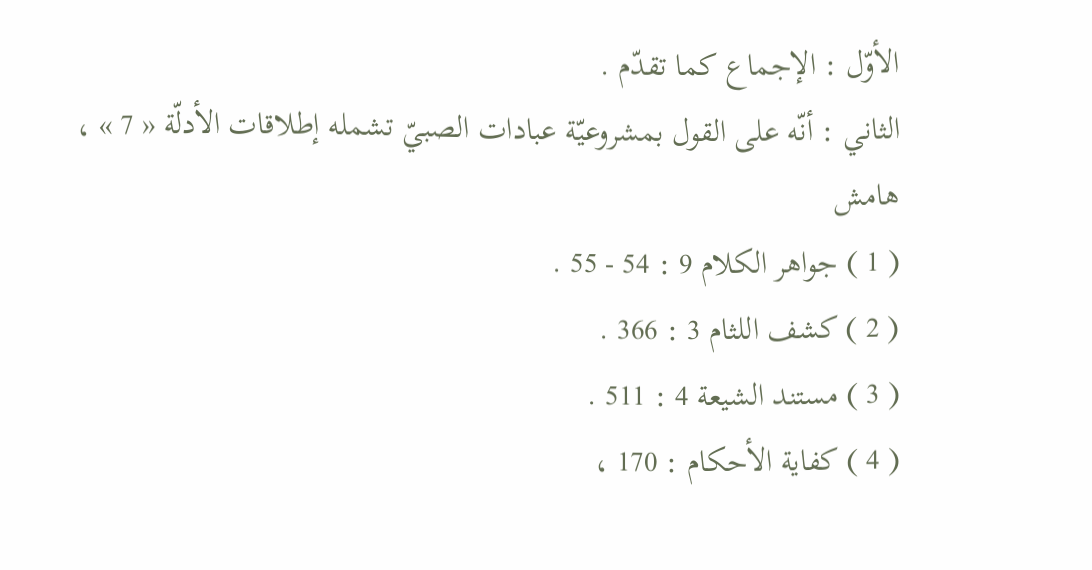الأوّل : الإجماع كما تقدّم .
الثاني : أنّه على القول بمشروعيّة عبادات الصبيّ تشمله إطلاقات الأدلّة « 7 » ،
هامش
( 1 ) جواهر الكلام 9 : 54 - 55 .
( 2 ) كشف اللثام 3 : 366 .
( 3 ) مستند الشيعة 4 : 511 .
( 4 ) كفاية الأحكام : 170 ،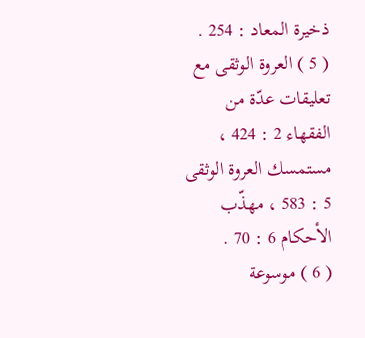ذخيرة المعاد : 254 .
( 5 ) العروة الوثقى مع تعليقات عدّة من الفقهاء 2 : 424 ، مستمسك العروة الوثقى 5 : 583 ، مهذّب الأحكام 6 : 70 .
( 6 ) موسوعة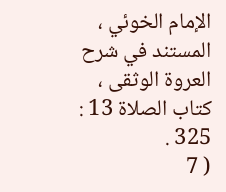الإمام الخوئي ، المستند في شرح العروة الوثقى ، كتاب الصلاة 13 : 325 .
( 7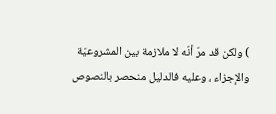) ولكن قد مرّ أنّه لا ملازمة بين المشروعيّة والإجزاء ، وعليه فالدليل منحصر بالنصوص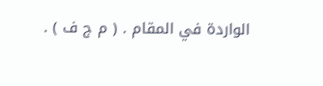الواردة في المقام . ( م ج ف ) .